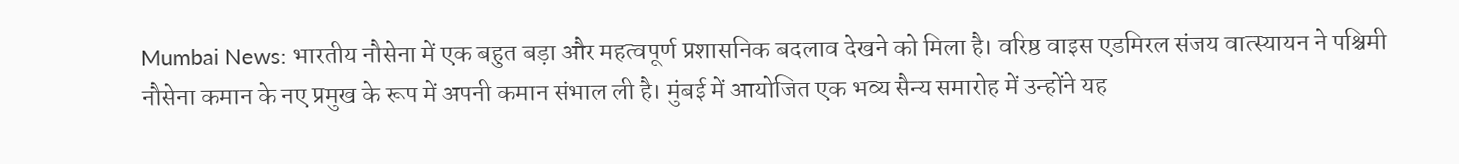Mumbai News: भारतीय नौसेना में एक बहुत बड़ा और महत्वपूर्ण प्रशासनिक बदलाव देखने को मिला है। वरिष्ठ वाइस एडमिरल संजय वात्स्यायन ने पश्चिमी नौसेना कमान के नए प्रमुख के रूप में अपनी कमान संभाल ली है। मुंबई में आयोजित एक भव्य सैन्य समारोह में उन्होंने यह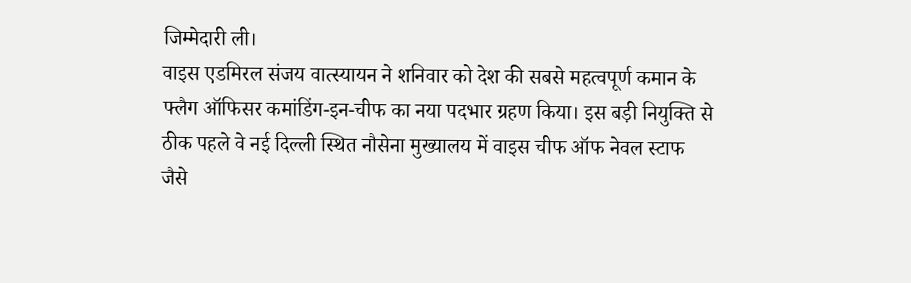जिम्मेदारी ली।
वाइस एडमिरल संजय वात्स्यायन ने शनिवार को देश की सबसे महत्वपूर्ण कमान के फ्लैग ऑफिसर कमांडिंग-इन-चीफ का नया पदभार ग्रहण किया। इस बड़ी नियुक्ति से ठीक पहले वे नई दिल्ली स्थित नौसेना मुख्यालय में वाइस चीफ ऑफ नेवल स्टाफ जैसे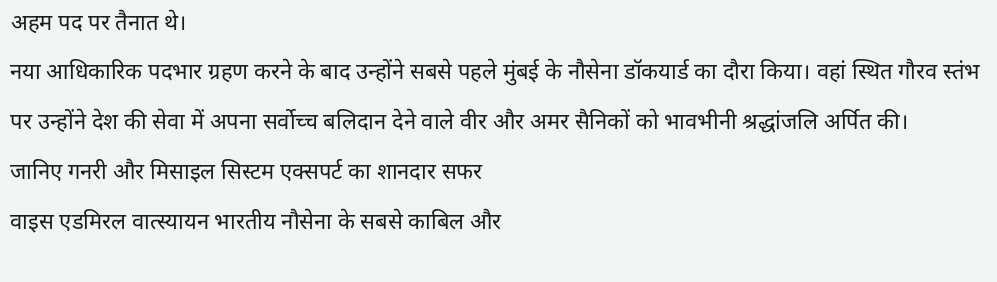अहम पद पर तैनात थे।
नया आधिकारिक पदभार ग्रहण करने के बाद उन्होंने सबसे पहले मुंबई के नौसेना डॉकयार्ड का दौरा किया। वहां स्थित गौरव स्तंभ पर उन्होंने देश की सेवा में अपना सर्वोच्च बलिदान देने वाले वीर और अमर सैनिकों को भावभीनी श्रद्धांजलि अर्पित की।
जानिए गनरी और मिसाइल सिस्टम एक्सपर्ट का शानदार सफर
वाइस एडमिरल वात्स्यायन भारतीय नौसेना के सबसे काबिल और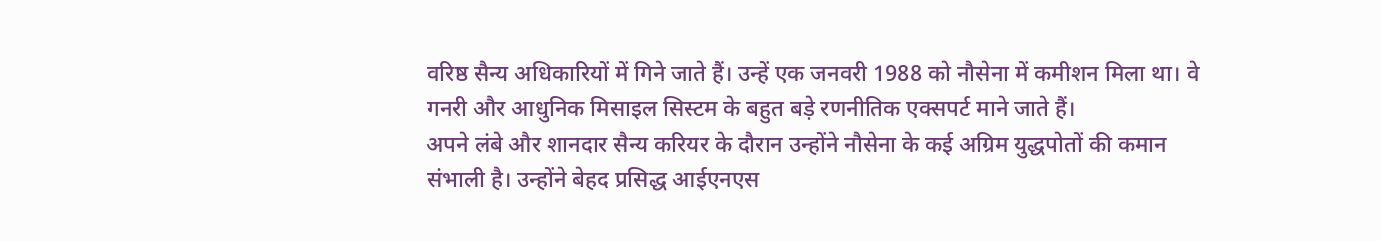वरिष्ठ सैन्य अधिकारियों में गिने जाते हैं। उन्हें एक जनवरी 1988 को नौसेना में कमीशन मिला था। वे गनरी और आधुनिक मिसाइल सिस्टम के बहुत बड़े रणनीतिक एक्सपर्ट माने जाते हैं।
अपने लंबे और शानदार सैन्य करियर के दौरान उन्होंने नौसेना के कई अग्रिम युद्धपोतों की कमान संभाली है। उन्होंने बेहद प्रसिद्ध आईएनएस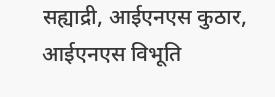सह्याद्री, आईएनएस कुठार, आईएनएस विभूति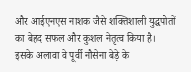और आईएनएस नाशक जैसे शक्तिशाली युद्धपोतों का बेहद सफल और कुशल नेतृत्व किया है।
इसके अलावा वे पूर्वी नौसेना बेड़े के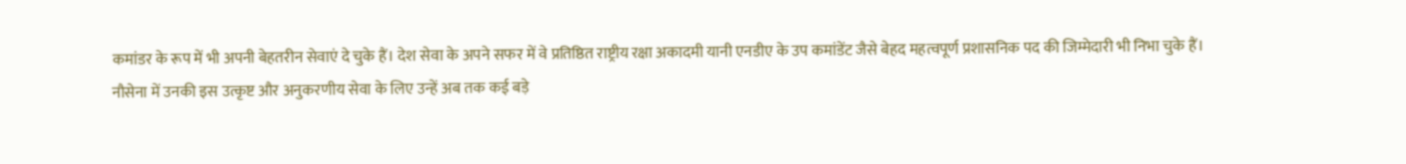कमांडर के रूप में भी अपनी बेहतरीन सेवाएं दे चुके हैं। देश सेवा के अपने सफर में वे प्रतिष्ठित राष्ट्रीय रक्षा अकादमी यानी एनडीए के उप कमांडेंट जैसे बेहद महत्वपूर्ण प्रशासनिक पद की जिम्मेदारी भी निभा चुके हैं।
नौसेना में उनकी इस उत्कृष्ट और अनुकरणीय सेवा के लिए उन्हें अब तक कई बड़े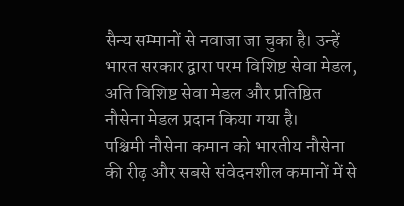सैन्य सम्मानों से नवाजा जा चुका है। उन्हें भारत सरकार द्वारा परम विशिष्ट सेवा मेडल, अति विशिष्ट सेवा मेडल और प्रतिष्ठित नौसेना मेडल प्रदान किया गया है।
पश्चिमी नौसेना कमान को भारतीय नौसेना की रीढ़ और सबसे संवेदनशील कमानों में से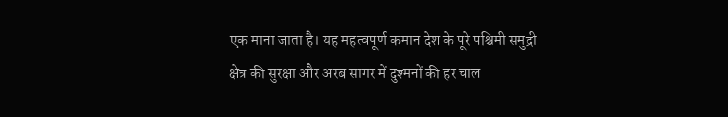एक माना जाता है। यह महत्वपूर्ण कमान देश के पूरे पश्चिमी समुद्री क्षेत्र की सुरक्षा और अरब सागर में दुश्मनों की हर चाल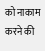को नाकाम करने की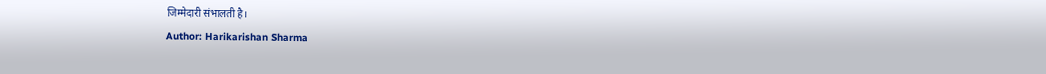जिम्मेदारी संभालती है।
Author: Harikarishan Sharma